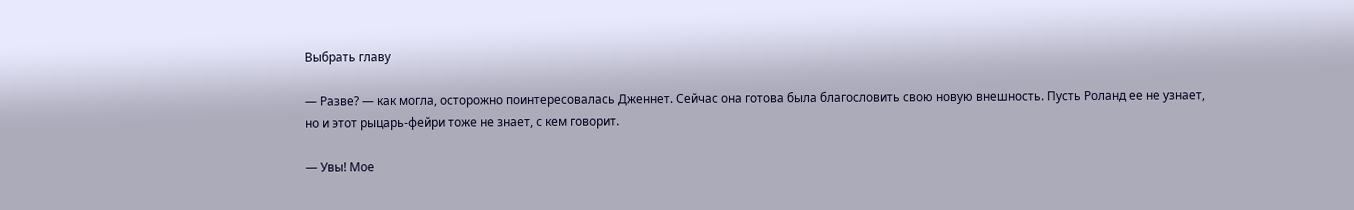Выбрать главу

— Разве? — как могла, осторожно поинтересовалась Дженнет. Сейчас она готова была благословить свою новую внешность. Пусть Роланд ее не узнает, но и этот рыцарь-фейри тоже не знает, с кем говорит.

— Увы! Мое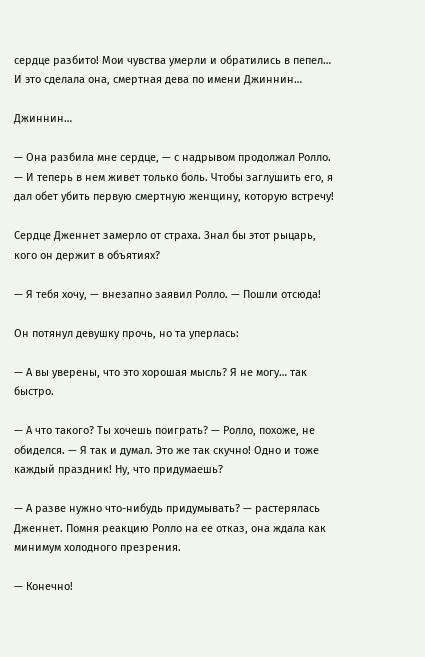сердце разбито! Мои чувства умерли и обратились в пепел… И это сделала она, смертная дева по имени Джиннин…

Джиннин…

— Она разбила мне сердце, — с надрывом продолжал Ролло. — И теперь в нем живет только боль. Чтобы заглушить его, я дал обет убить первую смертную женщину, которую встречу!

Сердце Дженнет замерло от страха. Знал бы этот рыцарь, кого он держит в объятиях?

— Я тебя хочу, — внезапно заявил Ролло. — Пошли отсюда!

Он потянул девушку прочь, но та уперлась:

— А вы уверены, что это хорошая мысль? Я не могу… так быстро.

— А что такого? Ты хочешь поиграть? — Ролло, похоже, не обиделся. — Я так и думал. Это же так скучно! Одно и тоже каждый праздник! Ну, что придумаешь?

— А разве нужно что-нибудь придумывать? — растерялась Дженнет. Помня реакцию Ролло на ее отказ, она ждала как минимум холодного презрения.

— Конечно!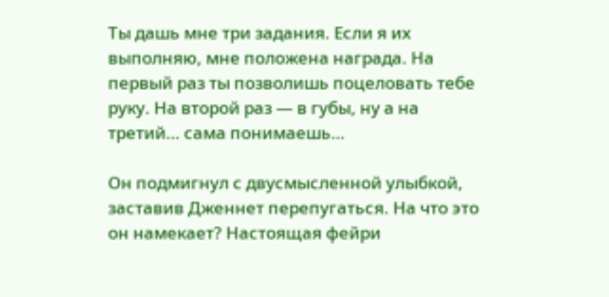Ты дашь мне три задания. Если я их выполняю, мне положена награда. На первый раз ты позволишь поцеловать тебе руку. На второй раз — в губы, ну а на третий… сама понимаешь…

Он подмигнул с двусмысленной улыбкой, заставив Дженнет перепугаться. На что это он намекает? Настоящая фейри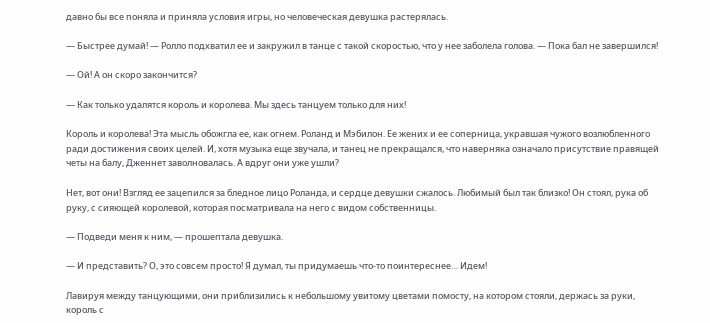давно бы все поняла и приняла условия игры, но человеческая девушка растерялась.

— Быстрее думай! — Ролло подхватил ее и закружил в танце с такой скоростью, что у нее заболела голова. — Пока бал не завершился!

— Ой! А он скоро закончится?

— Как только удалятся король и королева. Мы здесь танцуем только для них!

Король и королева! Эта мысль обожгла ее, как огнем. Роланд и Мэбилон. Ее жених и ее соперница, укравшая чужого возлюбленного ради достижения своих целей. И, хотя музыка еще звучала, и танец не прекращался, что наверняка означало присутствие правящей четы на балу, Дженнет заволновалась. А вдруг они уже ушли?

Нет, вот они! Взгляд ее зацепился за бледное лицо Роланда, и сердце девушки сжалось. Любимый был так близко! Он стоял, рука об руку, с сияющей королевой, которая посматривала на него с видом собственницы.

— Подведи меня к ним, — прошептала девушка.

— И представить? О, это совсем просто! Я думал, ты придумаешь что-то поинтереснее… Идем!

Лавируя между танцующими, они приблизились к небольшому увитому цветами помосту, на котором стояли, держась за руки, король с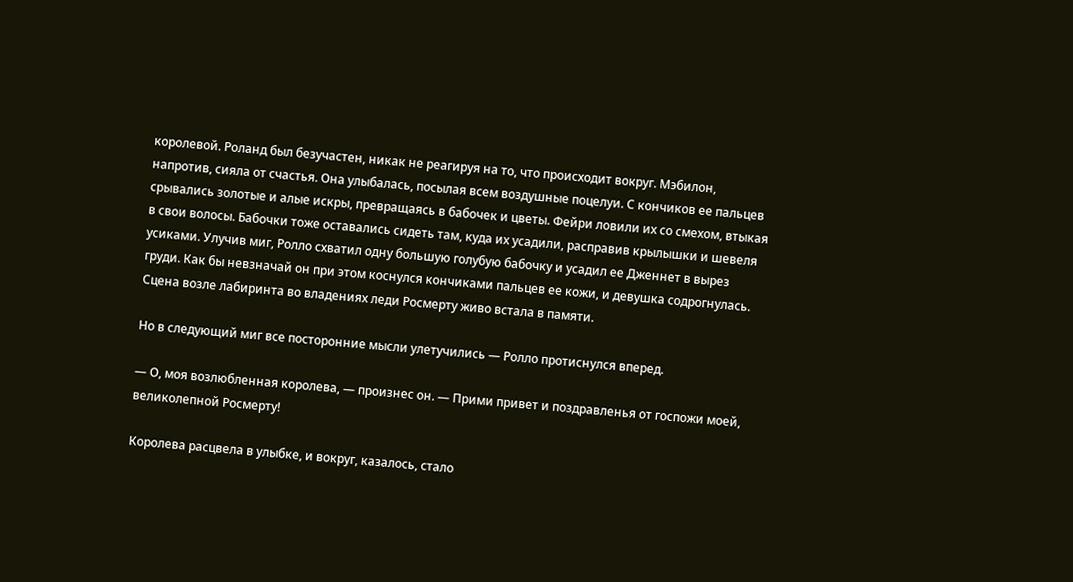королевой. Роланд был безучастен, никак не реагируя на то, что происходит вокруг. Мэбилон, напротив, сияла от счастья. Она улыбалась, посылая всем воздушные поцелуи. С кончиков ее пальцев срывались золотые и алые искры, превращаясь в бабочек и цветы. Фейри ловили их со смехом, втыкая в свои волосы. Бабочки тоже оставались сидеть там, куда их усадили, расправив крылышки и шевеля усиками. Улучив миг, Ролло схватил одну большую голубую бабочку и усадил ее Дженнет в вырез груди. Как бы невзначай он при этом коснулся кончиками пальцев ее кожи, и девушка содрогнулась. Сцена возле лабиринта во владениях леди Росмерту живо встала в памяти.

Но в следующий миг все посторонние мысли улетучились — Ролло протиснулся вперед.

— О, моя возлюбленная королева, — произнес он. — Прими привет и поздравленья от госпожи моей, великолепной Росмерту!

Королева расцвела в улыбке, и вокруг, казалось, стало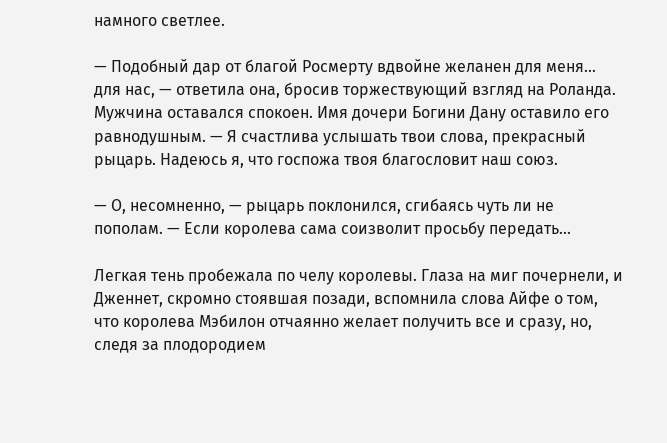намного светлее.

— Подобный дар от благой Росмерту вдвойне желанен для меня… для нас, — ответила она, бросив торжествующий взгляд на Роланда. Мужчина оставался спокоен. Имя дочери Богини Дану оставило его равнодушным. — Я счастлива услышать твои слова, прекрасный рыцарь. Надеюсь я, что госпожа твоя благословит наш союз.

— О, несомненно, — рыцарь поклонился, сгибаясь чуть ли не пополам. — Если королева сама соизволит просьбу передать…

Легкая тень пробежала по челу королевы. Глаза на миг почернели, и Дженнет, скромно стоявшая позади, вспомнила слова Айфе о том, что королева Мэбилон отчаянно желает получить все и сразу, но, следя за плодородием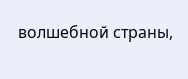волшебной страны,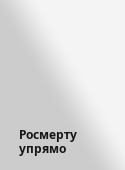Росмерту упрямо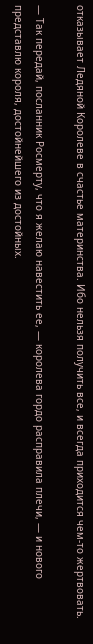отказывает Ледяной Королеве в счастье материнства. Ибо нельзя получить все, и всегда приходится чем-то жертвовать.

— Так передай, посланник Росмерту, что я желаю навестить ее, — королева гордо расправила плечи, — и нового представлю короля, достойнейшего из достойных.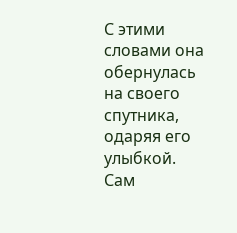С этими словами она обернулась на своего спутника, одаряя его улыбкой. Сам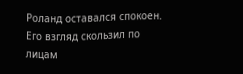Роланд оставался спокоен. Его взгляд скользил по лицам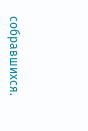собравшихся.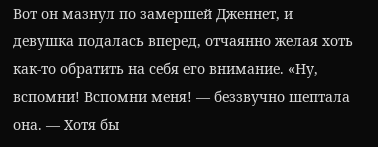Вот он мазнул по замершей Дженнет, и девушка подалась вперед, отчаянно желая хоть как-то обратить на себя его внимание. «Ну, вспомни! Вспомни меня! — беззвучно шептала она. — Хотя бы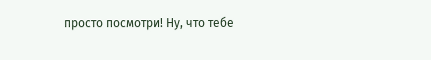просто посмотри! Ну, что тебе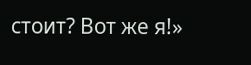стоит? Вот же я!»